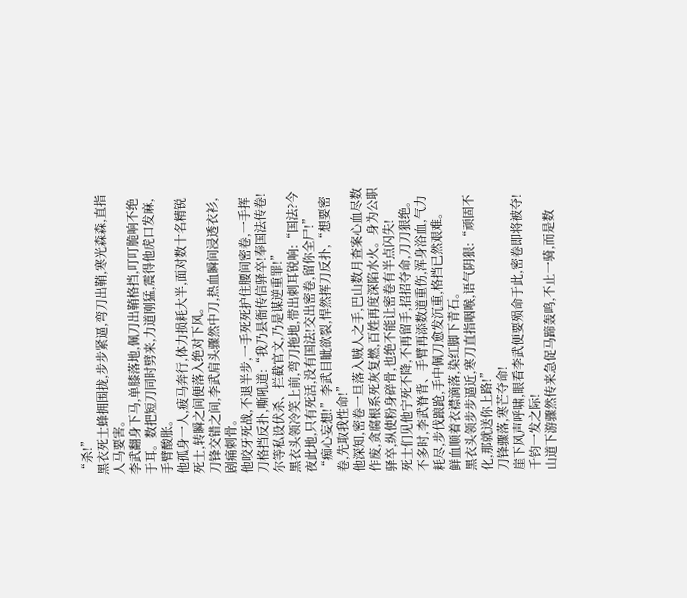“杀!”
黑衣死士蜂拥围拢,步步紧逼,弯刀出鞘,寒光森森,直指人马要害。
李武翻身下马,单膝落地,佩刀出鞘格挡,叮叮脆响不绝于耳。数把短刀同时劈来,力道刚猛,震得他虎口发麻,手臂酸胀。
他孤身一人,疲马奔行,体力损耗大半,面对数十名精锐死士,转瞬之间便落入绝对下风。
刀锋交错之间,李武肩头骤然中刀,热血瞬间浸透衣衫,剧痛刺骨。
他咬牙死战,不退半步,一手死死护住腰间密卷,一手挥刀格挡反扑,嘶吼道:“我乃县衙传信驿卒!奉国法传卷!尔等私设伏杀、拦截官文,乃是谋逆重罪!”
黑衣头领冷笑上前,弯刀拖地,带出刺耳锐响:“国法?今夜此地,只有死活,没有国法!交出密卷,留你全尸!”
“痴心妄想!”李武目眦欲裂,悍然挥刀反扑,“想要密卷,先取我性命!”
他深知,密卷一旦落入贼人之手,巴山数月查案心血尽数作废,贪腐根系死灰复燃,百姓再度深陷水火。身为公职驿卒,纵使粉身碎骨,也绝不能让密卷有半点闪失!
死士们见他宁死不降,不再留手,招招夺命,刀刀狠绝。
不多时,李武脊背、手臂再添数道重伤,浑身浴血,气力耗尽,步伐踉跄,手中佩刀愈发沉重,格挡已然艰难。
鲜血顺着衣襟滴落,染红脚下青石。
黑衣头领步步逼近,寒刀直指咽喉,语气阴狠:“顽固不化,那就送你上路!”
刀锋骤落,寒芒夺命!
崖下风声呼啸,眼看李武便要殒命于此,密卷即将被夺!
千钧一发之际!
山道下游骤然传来急促马蹄轰鸣,不止一骑,而是数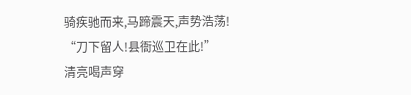骑疾驰而来,马蹄震天,声势浩荡!
“刀下留人!县衙巡卫在此!”
清亮喝声穿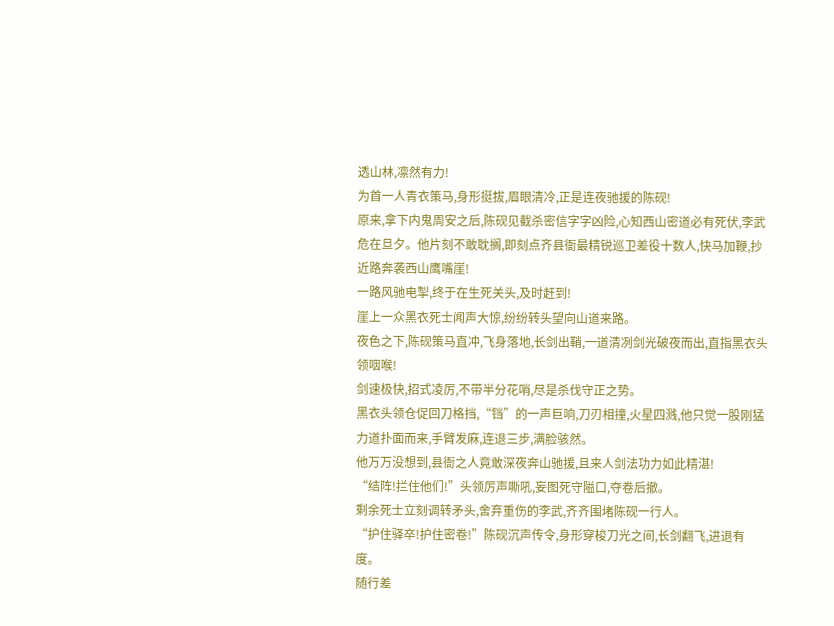透山林,凛然有力!
为首一人青衣策马,身形挺拔,眉眼清冷,正是连夜驰援的陈砚!
原来,拿下内鬼周安之后,陈砚见截杀密信字字凶险,心知西山密道必有死伏,李武危在旦夕。他片刻不敢耽搁,即刻点齐县衙最精锐巡卫差役十数人,快马加鞭,抄近路奔袭西山鹰嘴崖!
一路风驰电掣,终于在生死关头,及时赶到!
崖上一众黑衣死士闻声大惊,纷纷转头望向山道来路。
夜色之下,陈砚策马直冲,飞身落地,长剑出鞘,一道清冽剑光破夜而出,直指黑衣头领咽喉!
剑速极快,招式凌厉,不带半分花哨,尽是杀伐守正之势。
黑衣头领仓促回刀格挡,“铛”的一声巨响,刀刃相撞,火星四溅,他只觉一股刚猛力道扑面而来,手臂发麻,连退三步,满脸骇然。
他万万没想到,县衙之人竟敢深夜奔山驰援,且来人剑法功力如此精湛!
“结阵!拦住他们!”头领厉声嘶吼,妄图死守隘口,夺卷后撤。
剩余死士立刻调转矛头,舍弃重伤的李武,齐齐围堵陈砚一行人。
“护住驿卒!护住密卷!”陈砚沉声传令,身形穿梭刀光之间,长剑翻飞,进退有度。
随行差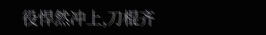役悍然冲上,刀棍齐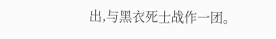出,与黑衣死士战作一团。